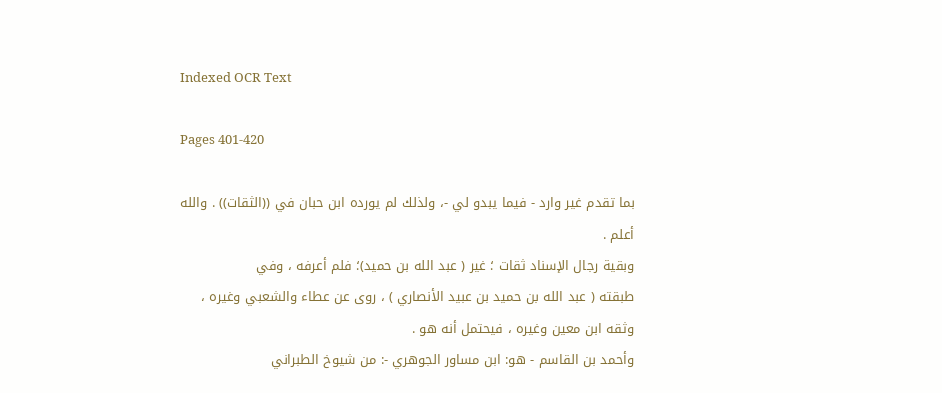Indexed OCR Text

Pages 401-420

بما تقدم غير وارد - فيما يبدو لي -، ولذلك لم يورده ابن حبان في ((الثقات)) . والله
أعلم .
وبقية رجال الإسناد ثقات ؛ غير ( عبد الله بن حميد)؛ فلم أعرفه ، وفي
طبقته ( عبد الله بن حميد بن عبيد الأنصاري ) ، روى عن عطاء والشعبي وغيره ،
وثقه ابن معين وغيره ، فیحتمل أنه هو .
وأحمد بن القاسم - هو: ابن مساور الجوهري -: من شيوخ الطبراني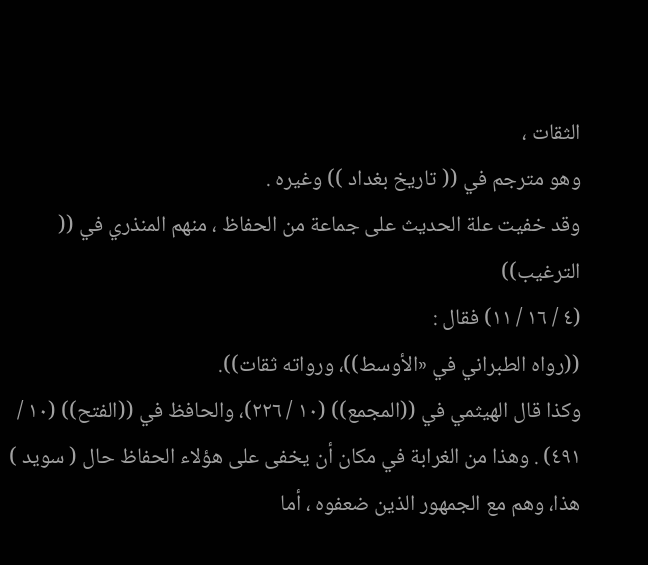الثقات ،
وهو مترجم في (( تاريخ بغداد )) وغيره .
وقد خفيت علة الحديث على جماعة من الحفاظ ، منهم المنذري في (( الترغيب))
(٤ / ١٦ / ١١) فقال :
((رواه الطبراني في «الأوسط))، ورواته ثقات)).
وكذا قال الهيثمي في ((المجمع)) (١٠ / ٢٢٦)، والحافظ في ((الفتح)) (١٠ /
٤٩١) . وهذا من الغرابة في مكان أن يخفى على هؤلاء الحفاظ حال ( سويد )
هذا، وهم مع الجمهور الذين ضعفوه ، أما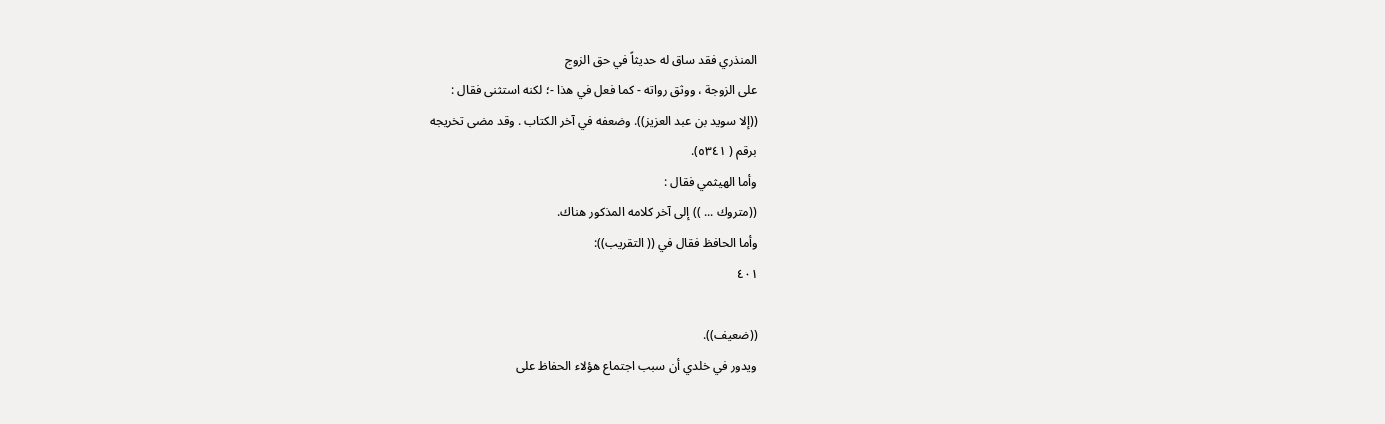المنذري فقد ساق له حديثاً في حق الزوج
على الزوجة ، ووثق رواته - كما فعل في هذا -؛ لكنه استثنى فقال :
((إلا سويد بن عبد العزيز)). وضعفه في آخر الكتاب . وقد مضى تخريجه
برقم ( ٥٣٤١).
وأما الهيثمي فقال :
((متروك ... )) إلى آخر كلامه المذكور هناك.
وأما الحافظ فقال في (( التقريب)):
٤٠١

((ضعيف)).
ويدور في خلدي أن سبب اجتماع هؤلاء الحفاظ على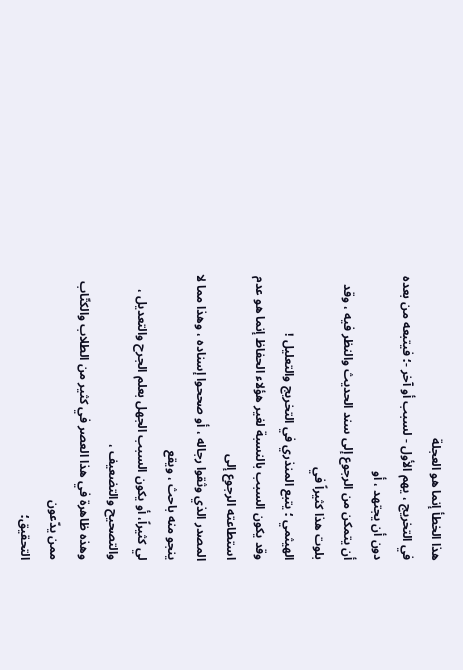هذا الخطأ إنما هو العجلة
في التخريج ، يهم الأول - لسبب أو آخر -؛ فيتبعه من بعده دون أن يجتهد ، أو
أن يتمكن من الرجوع إلى سند الحديث والنظر فيه ، وقد بلوت هذا كثيراً في
الهيثمي ؛ يتبع المنذري في التخريج والتعليل !
وقد يكون السبب بالنسبة لغير هؤلاء الحفاظ إنما هو عدم استطاعته الرجوع إلى
المصدر الذي وثقوا رجاله ، أو صححوا إسناده ، وهذا مما لا ينجو منه باحث ، ويقع
لي كثيراً، أو يكون السبب الجهل بعلم الجرح والتعديل ، والتصحيح والتضعيف ،
وهذه ظاهرة في هذا العصر في كثير من الطلاب والكتّاب ممن يدّعون
التحقيق؛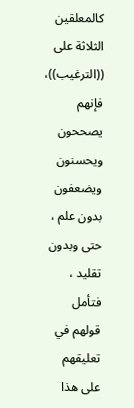كالمعلقين الثلاثة على ((الترغيب))، فإنهم يصححون ويحسنون
ويضعفون بدون علم ، حتى وبدون تقليد ، فتأمل قولهم في تعليقهم على هذا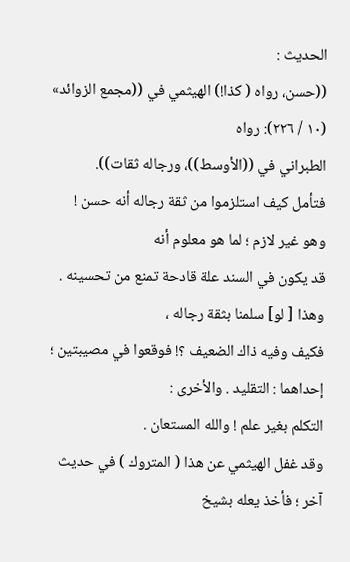الحديث :
((حسن، رواه ( كذا!) الهيثمي في ((مجمع الزوائد» (١٠ / ٢٢٦): رواه
الطبراني في ((الأوسط))، ورجاله ثقات)).
فتأمل كيف استلزموا من ثقة رجاله أنه حسن ! وهو غير لازم ؛ لما هو معلوم أنه
قد يكون في السند علة قادحة تمنع من تحسينه . وهذا [ لو] سلمنا بثقة رجاله ،
فكيف وفيه ذاك الضعيف ؟! فوقعوا في مصيبتين ؛ إحداهما : التقليد . والأخرى :
التكلم بغير علم ! والله المستعان .
وقد غفل الهيثمي عن هذا ( المتروك ) في حديث آخر ؛ فأخذ يعله بشيخ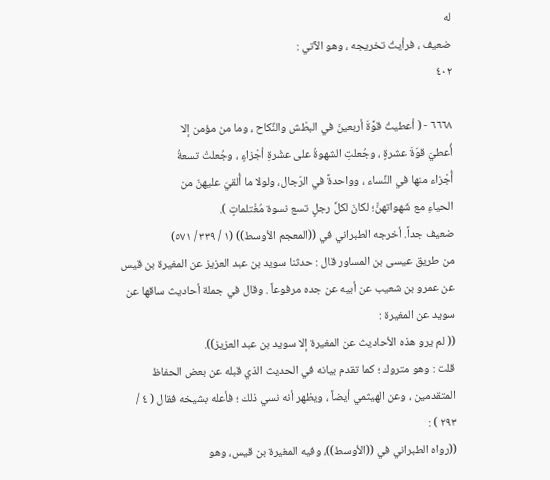له
ضعيف ، فرأيتُ تخريجه ، وهو الآتي :
٤٠٢

٦٦٦٨ - ( أعطيتُ قوَّةَ أربعينَ في البطْش والنِّكاح ، وما من مؤمن إلا
أُعطيَ قوّةَ عشرةٍ ، وجُعلتِ الشهوةُ على عشْرةِ أجْزاءٍ ، وجُعلتْ تسعةُ
أُجْزاء منها في النِّساء ، وواحدةً في الرّجال، ولولا ما أُلقيَ عليهنّ من
الحياءِ مع شَهواتهنَّ؛ لكانَ لكلِّ رجلٍ تسع نسوة مُغْتلماتٍ ).
ضعيف جداً. أخرجه الطبراني في ((المعجم الأوسط)) (١ / ٣٣٩ / ٥٧١)
من طريق عيسى بن المساور قال : حدثنا سويد بن عبد العزيز عن المغيرة بن قيس
عن عمرو بن شعيب عن أبيه عن جده مرفوعاً . وقال في جملة أحاديث ساقها عن
سويد عن المغيرة :
(( لم يرو هذه الأحاديث عن المغيرة إلا سويد بن عبد العزيز)).
قلت : وهو متروك ؛ كما تقدم بيانه في الحديث الذي قبله عن بعض الحفاظ
المتقدمين ، وعن الهيثمي أيضاً ، ويظهر أنه نسي ذلك ؛ فأعله بشيخه فقال ( ٤ /
٢٩٣ ) :
((رواه الطبراني في ((الأوسط))، وفيه المغيرة بن قيس، وهو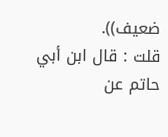ضعيف)).
قلت : قال ابن أبي حاتم عن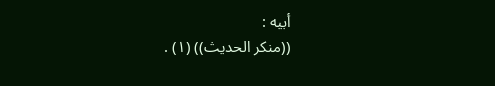أبيه :
((منكر الحديث)) (١) .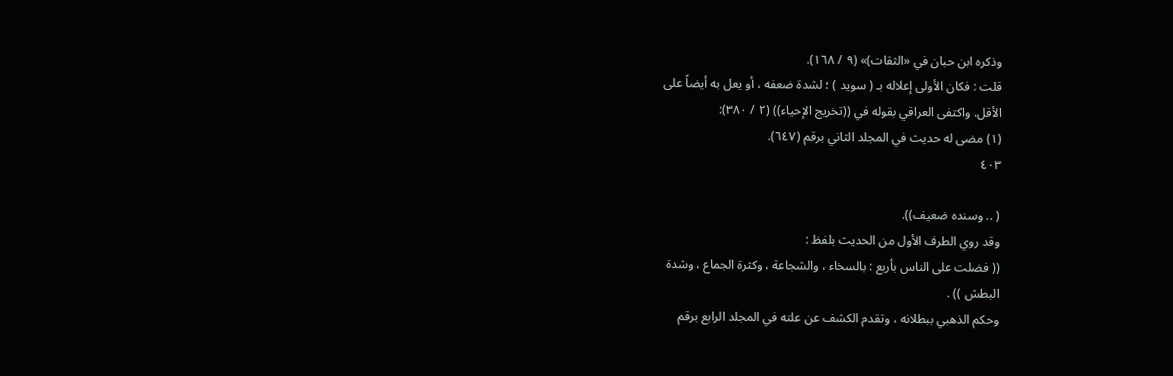وذكره ابن حبان في «الثقات)» (٩ / ١٦٨).
قلت : فكان الأولى إعلاله بـ ( سويد ) ؛ لشدة ضعفه ، أو يعل به أيضاً على
الأقل. واكتفى العراقي بقوله في ((تخريج الإحياء)) (٢ / ٣٨٠):
(١) مضى له حديث في المجلد الثاني برقم (٦٤٧).
٤٠٣

( .. وسنده ضعيف)).
وقد روي الطرف الأول من الحديث بلفظ :
(( فضلت على الناس بأربع : بالسخاء ، والشجاعة ، وكثرة الجماع ، وشدة
البطش )) .
وحكم الذهبي ببطلانه ، وتقدم الكشف عن علته في المجلد الرابع برقم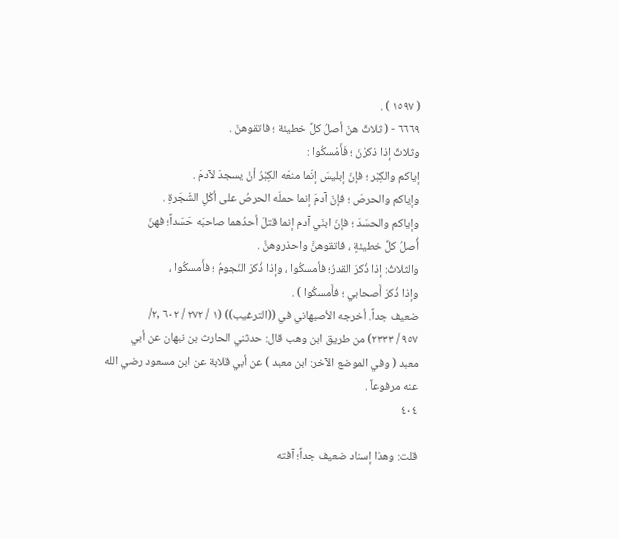( ١٥٩٧ ) .
٦٦٦٩ - ( ثلاثٌ هنّ أصلُ كلِّ خطيئة ؛ فاتقوهنّ .
وثلاثٌ إذا ذكرْنَ ؛ فَأَمْسكُوا :
إياكم والكِبْر ؛ فإنّ إبليسَ إنّما منعَه الكِبْرُ أنْ يسجدَ لآدمَ .
وإياكم والحرصَ ؛ فإنّ آدمَ إنما حملَه الحرصُ على أكْلِ الشّجَرةِ .
وإياكم والحسَدَ ؛ فإنّ ابنَي آدم إنما قتلَ أحدُهما صاحبَه حَسَداً؛ فهنّ
أُصلُ كلِّ خطيئةٍ ، فاتقوهنَّ واحذروهنَّ .
والثلاثُ: إذا ذُكرَ القدرُ؛ فأمسكُوا ، وإذا ذُكرَ النّجومُ ؛ فأَمسكُوا ،
وإذا ذُكرَ أَصحابي ؛ فأَمسكُوا ) .
ضعيف جداً. أخرجه الأصبهاني في ((الترغيب)) (١ / ٢٧٢ / ٦٠٢ ,٢/
٩٥٧ / ٢٣٣٣) من طريق ابن وهب قال: حدثني الحارث بن نبهان عن أبي
معبد ( وفي الموضع الآخر: ابن معبد ) عن أبي قلابة عن ابن مسعود رضي الله
عنه مرفوعاً .
٤٠٤

قلت: وهذا إسناد ضعيف جداً؛ آفته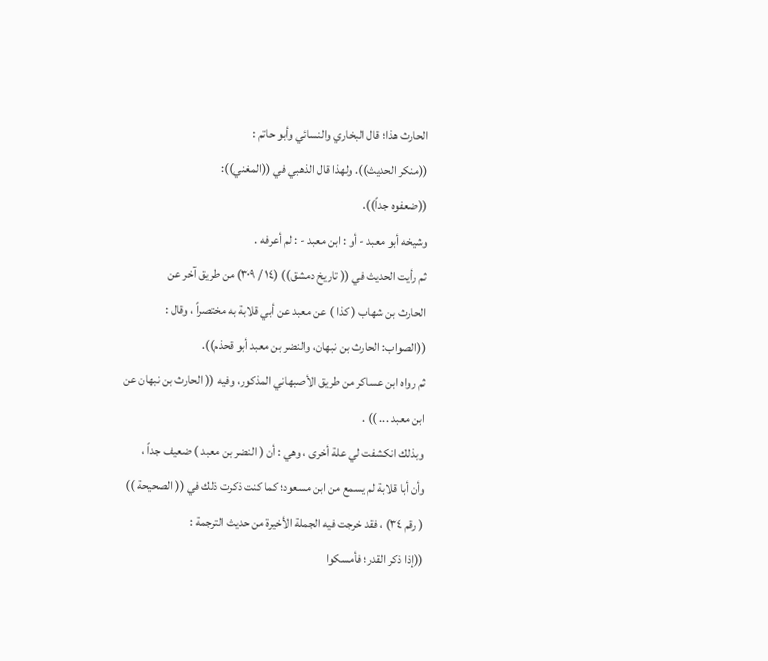الحارث هذا؛ قال البخاري والنسائي وأبو حاتم :
((منكر الحديث)). ولهذا قال الذهبي في ((المغني)):
((ضعفوه جداً)).
وشيخه أبو معبد - أو : ابن معبد - : لم أعرفه .
ثم رأيت الحديث في (( تاريخ دمشق)) (١٤ / ٣٠٩) من طريق آخر عن
الحارث بن شهاب ( كذا ) عن معبد عن أبي قلابة به مختصراً ، وقال :
((الصواب: الحارث بن نبهان، والنضر بن معبد أبو قحذم)).
ثم رواه ابن عساكر من طريق الأصبهاني المذكور، وفيه (( الحارث بن نبهان عن
ابن معبد ... )) .
وبذلك انكشفت لي علة أخرى ، وهي : أن ( النضر بن معبد ) ضعيف جداً ،
وأن أبا قلابة لم يسمع من ابن مسعود؛ كما كنت ذكرت ذلك في (( الصحيحة ))
( رقم ٣٤) ، فقد خرجت فيه الجملة الأخيرة من حديث الترجمة :
((إذا ذكر القدر؛ فأمسكوا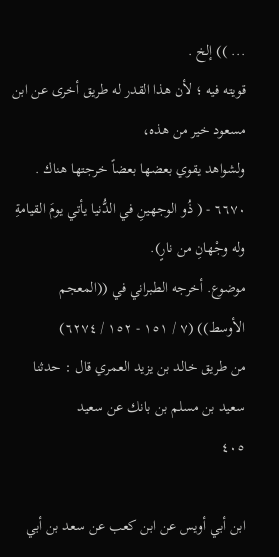... )) إلخ .
قويته فيه ؛ لأن هذا القدر له طريق أخرى عن ابن مسعود خير من هذه،
ولشواهد يقوي بعضها بعضاً خرجتها هناك .
٦٦٧٠ - ( ذُو الوجهينِ في الدُّنيا يأتي يومَ القيامةِ وله وجْهانِ من نارٍ).
موضوع. أخرجه الطبراني في ((المعجم الأوسط)) (٧ / ١٥١ - ١٥٢ / ٦٢٧٤)
من طريق خالد بن يزيد العمري قال : حدثنا سعيد بن مسلم بن بانك عن سعيد
٤٠٥

ابن أبي أويس عن ابن كعب عن سعد بن أبي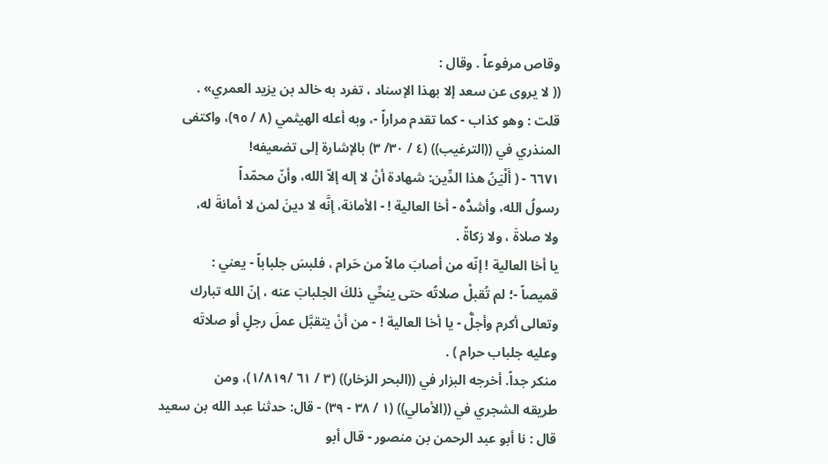وقاص مرفوعاً . وقال :
(( لا يروى عن سعد إلا بهذا الإسناد ، تفرد به خالد بن يزيد العمري» .
قلت : وهو كذاب - كما تقدم مراراً -، وبه أعله الهيثمي (٨ / ٩٥)، واكتفى
المنذري في ((الترغيب)) (٤ / ٣٠/ ٣) بالإشارة إلى تضعيفه!
٦٦٧١ - ( أَلْيَنُ هذا الدِّين: شهادة أنْ لا إله إلاّ الله، وأنّ محمّداً
رسولُ الله، وأشدُّه - أخا العالية ! - الأمانة، إنَّه لا دينَ لمن لا أمانةَ له،
ولا صلاةَ ، ولا زكاةً .
يا أخا العالية ! إنّه من أصابَ مالاً من حَرام ، فلبسَ جلباباً - يعني :
قميصاً -؛ لم تُقبلْ صلاتُه حتى ينحِّي ذلكَ الجلبابَ عنه ، إنّ الله تبارك
وتعالى أكرم وأجلُّ - يا أخا العالية ! - من أنْ يتقبَّل عملَ رجلٍ أو صلاتَه
وعليه جلباب حرام ) .
منكر جداً. أخرجه البزار في ((البحر الزخار)) (٣ / ٦١ /١/٨١٩)، ومن
طريقه الشجري في ((الأمالي)) (١ / ٣٨ - ٣٩) - قال: حدثنا عبد الله بن سعيد
قال : نا أبو عبد الرحمن بن منصور - قال أبو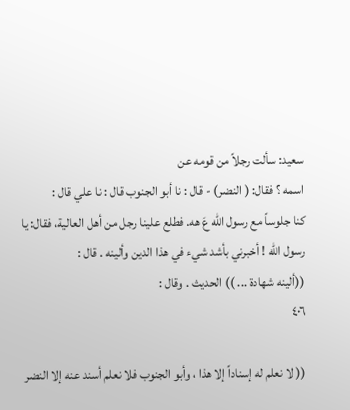سعيد: سألت رجلاً من قومه عن
اسمه ؟ فقال: ( النضر) - قال : نا أبو الجنوب قال : نا علي قال :
كنا جلوساً مع رسول الله عَ هه. فطلع علينا رجل من أهل العالية، فقال: يا
رسول الله ! أخبرني بأشد شيء في هذا الدين وألينه . قال :
((ألينه شهادة ... )) الحديث . وقال :
٤٠٦

(( لا نعلم له إسناداً إلا هذا ، وأبو الجنوب فلا نعلم أسند عنه إلا النضر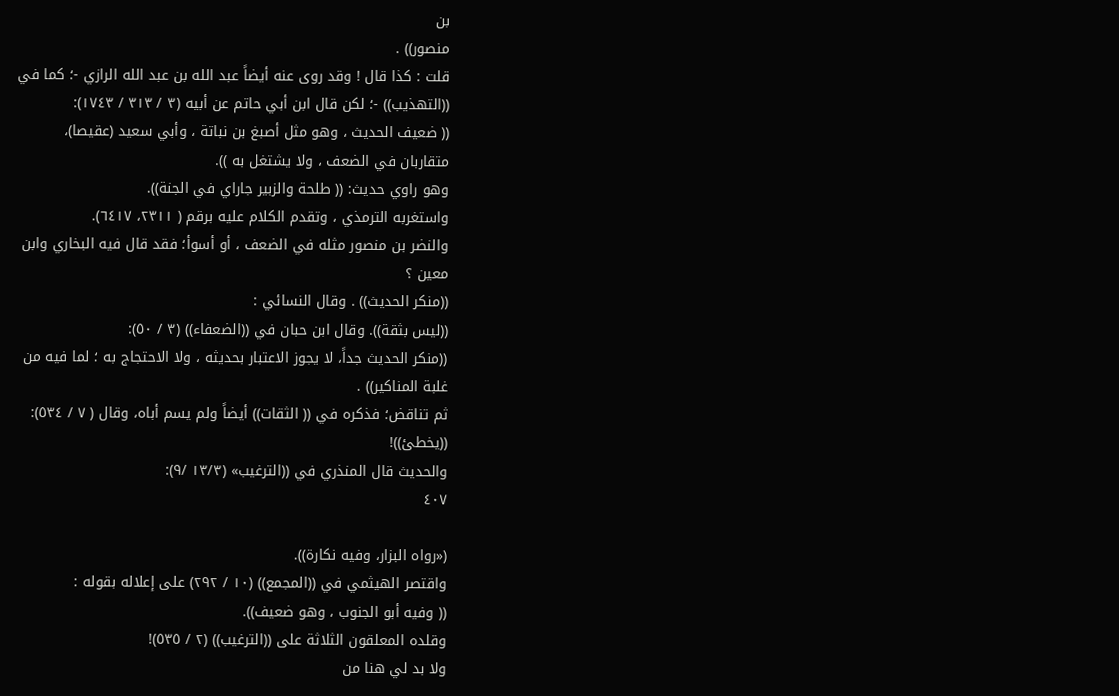بن
منصور)) .
قلت : كذا قال ! وقد روى عنه أيضاً عبد الله بن عبد الله الرازي -؛ كما في
((التهذيب)) -؛ لكن قال ابن أبي حاتم عن أبيه (٣ / ٣١٣ / ١٧٤٣):
(( ضعيف الحديث ، وهو مثل أصبغ بن نباتة ، وأبي سعيد (عقيصا)،
متقاربان في الضعف ، ولا يشتغل به )).
وهو راوي حديث: (( طلحة والزبير جاراي في الجنة)).
واستغربه الترمذي ، وتقدم الكلام عليه برقم ( ٢٣١١، ٦٤١٧).
والنضر بن منصور مثله في الضعف ، أو أسوأ؛ فقد قال فيه البخاري وابن
معین ؟
((منكر الحديث)) . وقال النسائي :
((ليس بثقة)). وقال ابن حبان في ((الضعفاء)) (٣ / ٥٠):
((منكر الحديث جداً، لا يجوز الاعتبار بحديثه ، ولا الاحتجاج به ؛ لما فيه من
غلبة المناكير)) .
ثم تناقض؛ فذكره في (( الثقات)) أيضاً ولم يسم أباه، وقال ( ٧ / ٥٣٤):
((يخطئ))!
والحديث قال المنذري في ((الترغيب» (١٣/٣ /٩):
٤٠٧

(«رواه البزار، وفيه نكارة)).
واقتصر الهيثمي في ((المجمع)) (١٠ / ٢٩٢) على إعلاله بقوله :
(( وفيه أبو الجنوب ، وهو ضعيف)).
وقلده المعلقون الثلاثة على ((الترغيب)) (٢ / ٥٣٥)!
ولا بد لي هنا من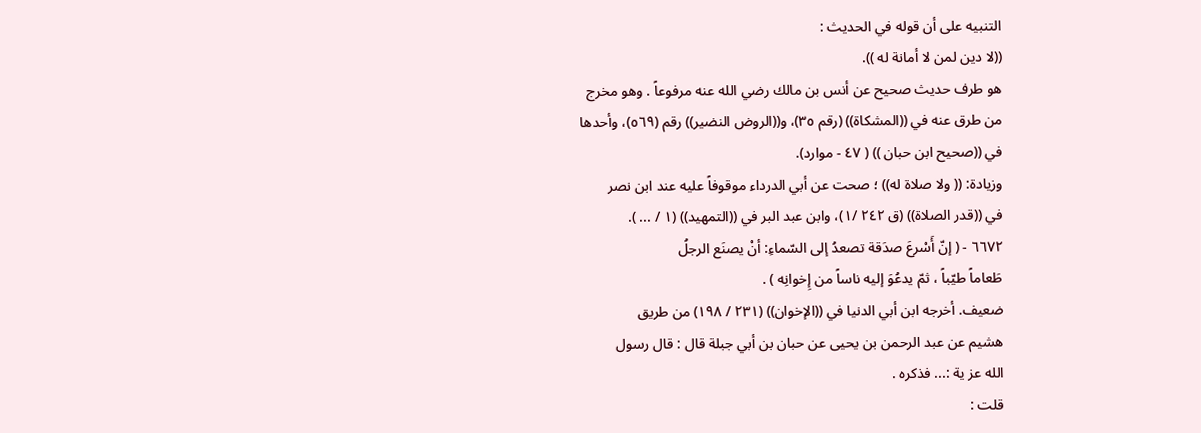التنبيه على أن قوله في الحديث :
((لا دين لمن لا أمانة له )).
هو طرف حديث صحيح عن أنس بن مالك رضي الله عنه مرفوعاً . وهو مخرج
من طرق عنه في ((المشكاة)) (رقم ٣٥)، و((الروض النضير)) رقم (٥٦٩)، وأحدها
في ((صحيح ابن حبان )) ( ٤٧ - موارد).
وزيادة: (( ولا صلاة له)) ؛ صحت عن أبي الدرداء موقوفاً عليه عند ابن نصر
في ((قدر الصلاة)) (ق ٢٤٢ /١)، وابن عبد البر في ((التمهيد)) (١ / ... ).
٦٦٧٢ - ( إنّ أَسْرعَ صدَقة تصعدُ إلى السّماءِ: أنْ يصنَع الرجلُ
طَعاماً طيّباً ، ثمّ يدعُوَ إليه ناساً من إِخوانِه ) .
ضعيف. أخرجه ابن أبي الدنيا في ((الإخوان)) (٢٣١ / ١٩٨) من طريق
هشيم عن عبد الرحمن بن يحيى عن حبان بن أبي جبلة قال : قال رسول
الله عز ية :... فذكره .
قلت :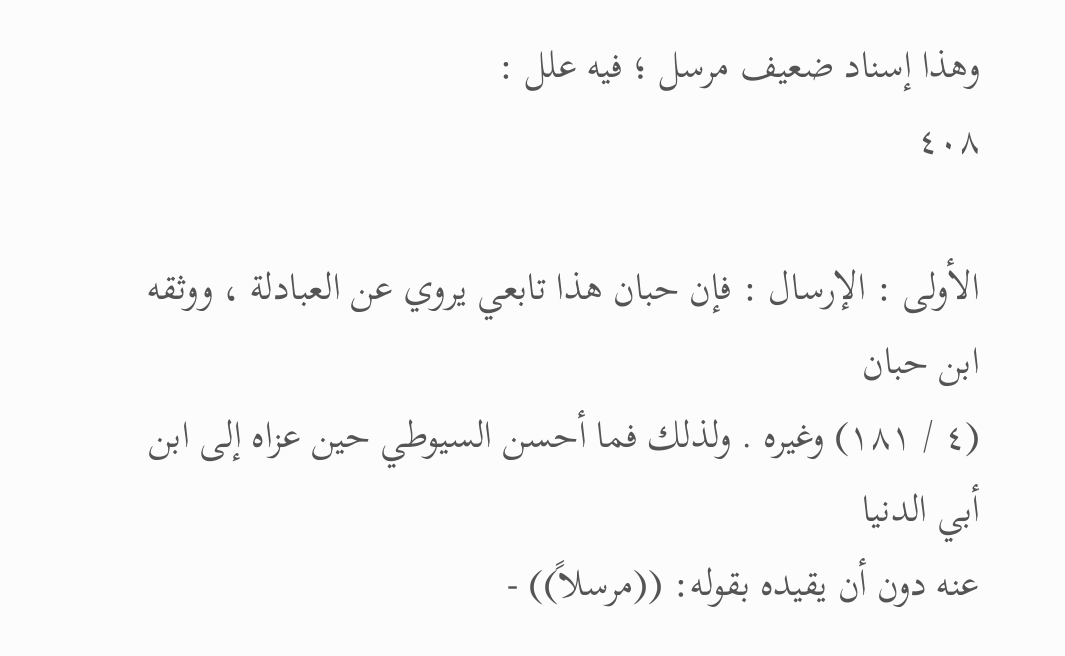وهذا إسناد ضعيف مرسل ؛ فيه علل :
٤٠٨

الأولى : الإرسال : فإن حبان هذا تابعي يروي عن العبادلة ، ووثقه ابن حبان
(٤ / ١٨١) وغيره . ولذلك فما أحسن السيوطي حين عزاه إلى ابن أبي الدنيا
عنه دون أن يقيده بقوله: ((مرسلاً)) -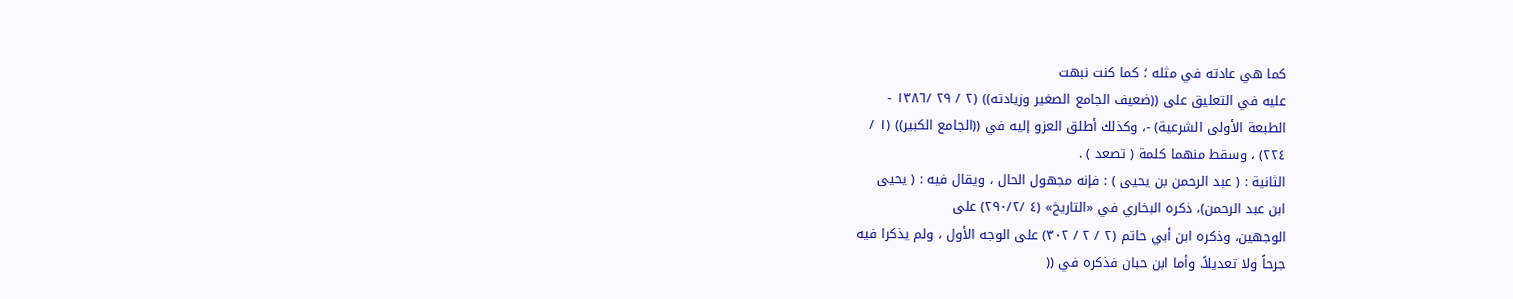كما هي عادته في مثله ؛ كما كنت نبهت
عليه في التعليق على ((ضعيف الجامع الصغير وزيادته)) (٢ / ٢٩ /١٣٨٦ -
الطبعة الأولى الشرعية) -، وكذلك أطلق العزو إليه في ((الجامع الكبير)) (١ /
٢٢٤) ، وسقط منهما كلمة ( تصعد ) .
الثانية : ( عبد الرحمن بن يحيى ) : فإنه مجهول الحال ، ويقال فيه : ( يحيى
ابن عبد الرحمن)، ذكره البخاري في «التاريخ» (٤ /٢٩٠/٢) على
الوجهين، وذكره ابن أبي حاتم (٢ / ٢ / ٣٠٢) على الوجه الأول ، ولم يذكرا فيه
جرحاً ولا تعديلاً. وأما ابن حبان فذكره في ((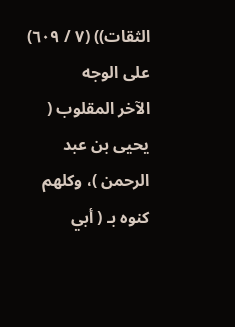الثقات)) (٧ / ٦٠٩) على الوجه
الآخر المقلوب ( يحيى بن عبد الرحمن )، وكلهم كنوه بـ ( أبي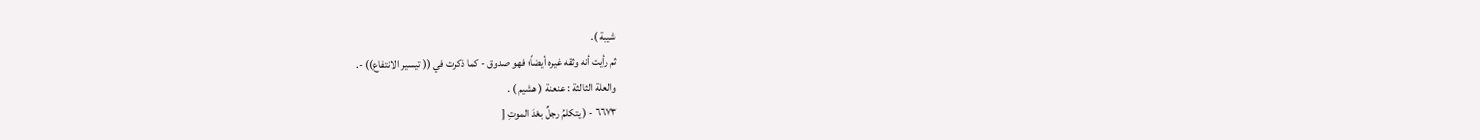شيبة ).
ثم رأيت أنه وثقه غيره أيضاً؛ فهو صدوق - كما ذكرت في (( تيسير الانتفاع)) -.
والعلة الثالثة : عنعنة ( هشيم ) .
٦٦٧٣ - ( يتكلمُ رجلٌ بعْدَ الموتِ [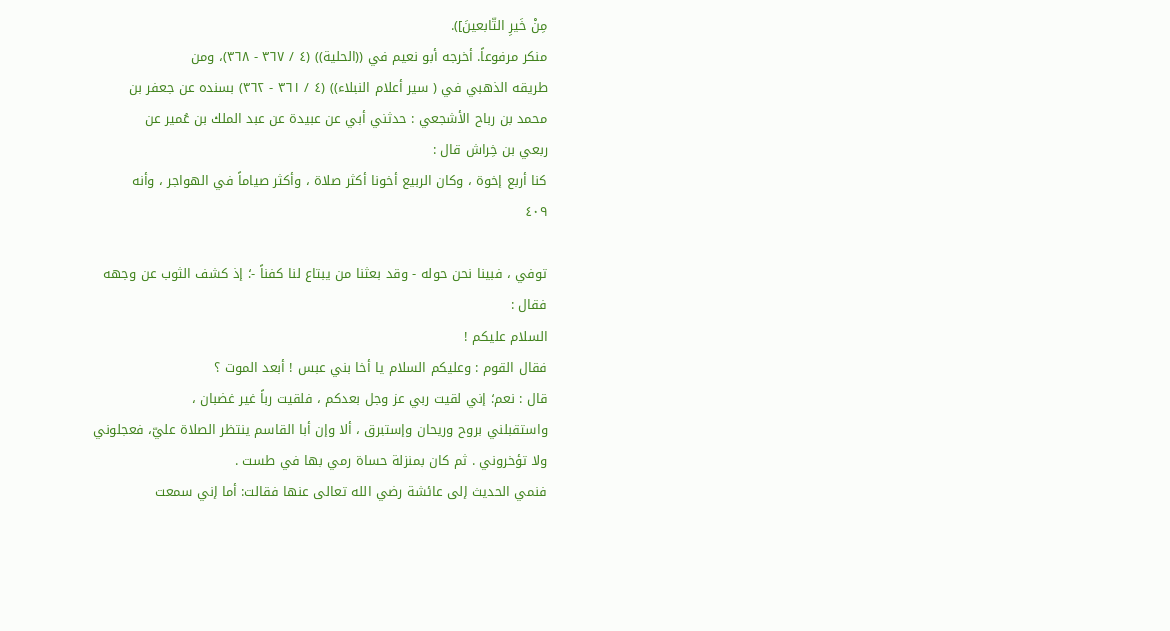مِنْ خَيرِ التّابعينَ]).
منكر مرفوعاً. أخرجه أبو نعيم في ((الحلية)) (٤ / ٣٦٧ - ٣٦٨)، ومن
طريقه الذهبي في ( سير أعلام النبلاء)) (٤ / ٣٦١ - ٣٦٢) بسنده عن جعفر بن
محمد بن رباح الأشجعي : حدثني أبي عن عبيدة عن عبد الملك بن عُمير عن
ربعي بن خِراش قال :
كنا أربع إخوة ، وكان الربيع أخونا أكثر صلاة ، وأكثر صياماً في الهواجر ، وأنه
٤٠٩

توفي ، فبينا نحن حوله - وقد بعثنا من يبتاع لنا كفناً -؛ إذ كشف الثوب عن وجهه
فقال :
السلام عليكم !
فقال القوم : وعليكم السلام يا أخا بني عبس ! أبعد الموت ؟
قال : نعم؛ إني لقيت ربي عز وجل بعدكم ، فلقيت رباً غير غضبان ،
واستقبلني بروح وريحان وإستبرق ، ألا وإن أبا القاسم ينتظر الصلاة عليّ، فعجلوني
ولا تؤخروني . ثم كان بمنزلة حساة رمي بها في طست .
فنمي الحديث إلى عائشة رضي الله تعالى عنها فقالت: أما إني سمعت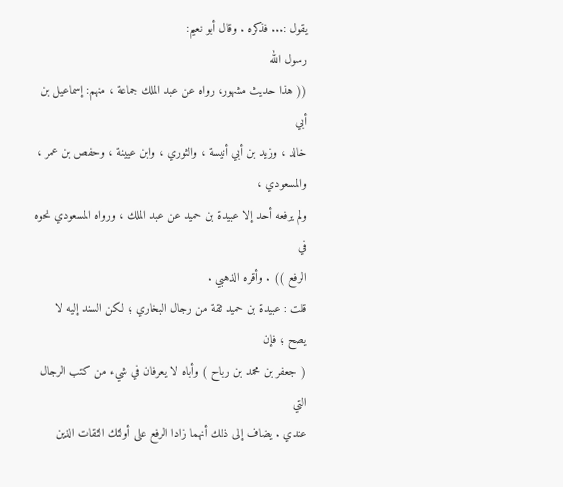يقول :... فذكره . وقال أبو نعيم:
رسول الله
(( هذا حديث مشهور، رواه عن عبد الملك جماعة ، منهم: إسماعيل بن أبي
خالد ، وزيد بن أبي أنيسة ، والثوري ، وابن عيينة ، وحفص بن عمر ، والمسعودي ،
ولم يرفعه أحد إلا عبيدة بن حميد عن عبد الملك ، ورواه المسعودي نحوه في
الرفع )) . وأقره الذهبي .
قلت : عبيدة بن حميد ثقة من رجال البخاري ؛ لكن السند إليه لا يصح ؛ فإن
( جعفر بن محمد بن رباح ) وأباه لا يعرفان في شيء من كتب الرجال التي
عندي . يضاف إلى ذلك أنهما زادا الرفع على أولئك الثقات الذين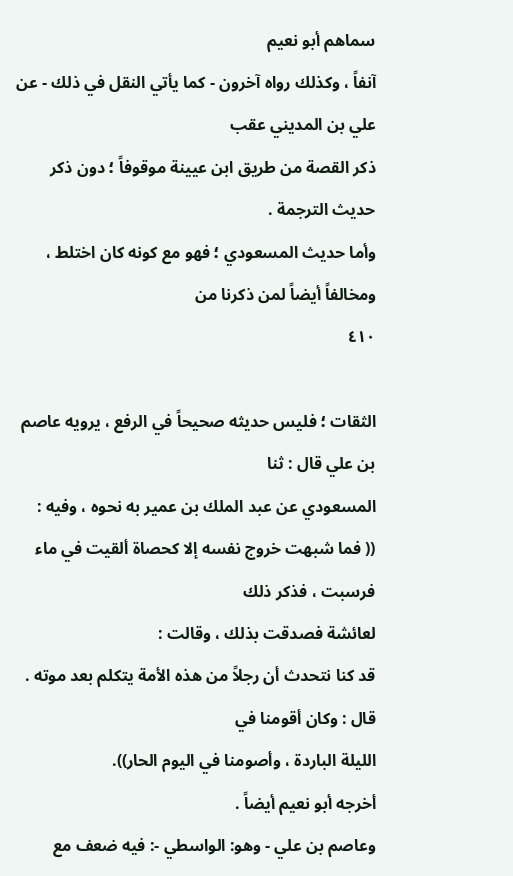سماهم أبو نعيم
آنفاً ، وكذلك رواه آخرون - كما يأتي النقل في ذلك - عن علي بن المديني عقب
ذكر القصة من طريق ابن عيينة موقوفاً ؛ دون ذكر حديث الترجمة .
وأما حديث المسعودي ؛ فهو مع كونه كان اختلط ، ومخالفاً أيضاً لمن ذكرنا من
٤١٠

الثقات ؛ فليس حديثه صحيحاً في الرفع ، يرويه عاصم بن علي قال : ثنا
المسعودي عن عبد الملك بن عمير به نحوه ، وفيه :
(( فما شبهت خروج نفسه إلا كحصاة ألقيت في ماء فرسبت ، فذكر ذلك
لعائشة فصدقت بذلك ، وقالت :
قد كنا نتحدث أن رجلاً من هذه الأمة يتكلم بعد موته . قال : وكان أقومنا في
الليلة الباردة ، وأصومنا في اليوم الحار)).
أخرجه أبو نعيم أيضاً .
وعاصم بن علي - وهو: الواسطي -: فيه ضعف مع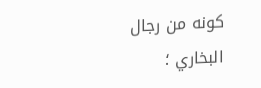كونه من رجال البخاري ؛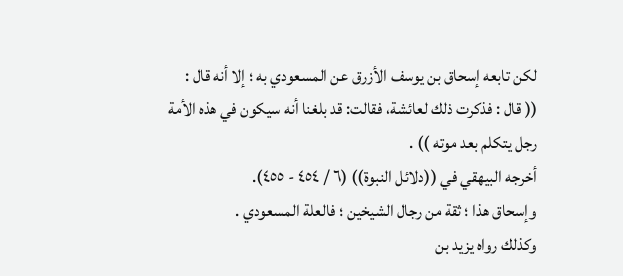لكن تابعه إسحاق بن يوسف الأزرق عن المسعودي به ؛ إلا أنه قال :
(( قال : فذكرت ذلك لعائشة، فقالت: قد بلغنا أنه سيكون في هذه الأمة
رجل يتكلم بعد موته )) .
أخرجه البيهقي في ((دلائل النبوة)) (٦ / ٤٥٤ - ٤٥٥).
وإسحاق هذا ؛ ثقة من رجال الشيخين ؛ فالعلة المسعودي .
وكذلك رواه يزيد بن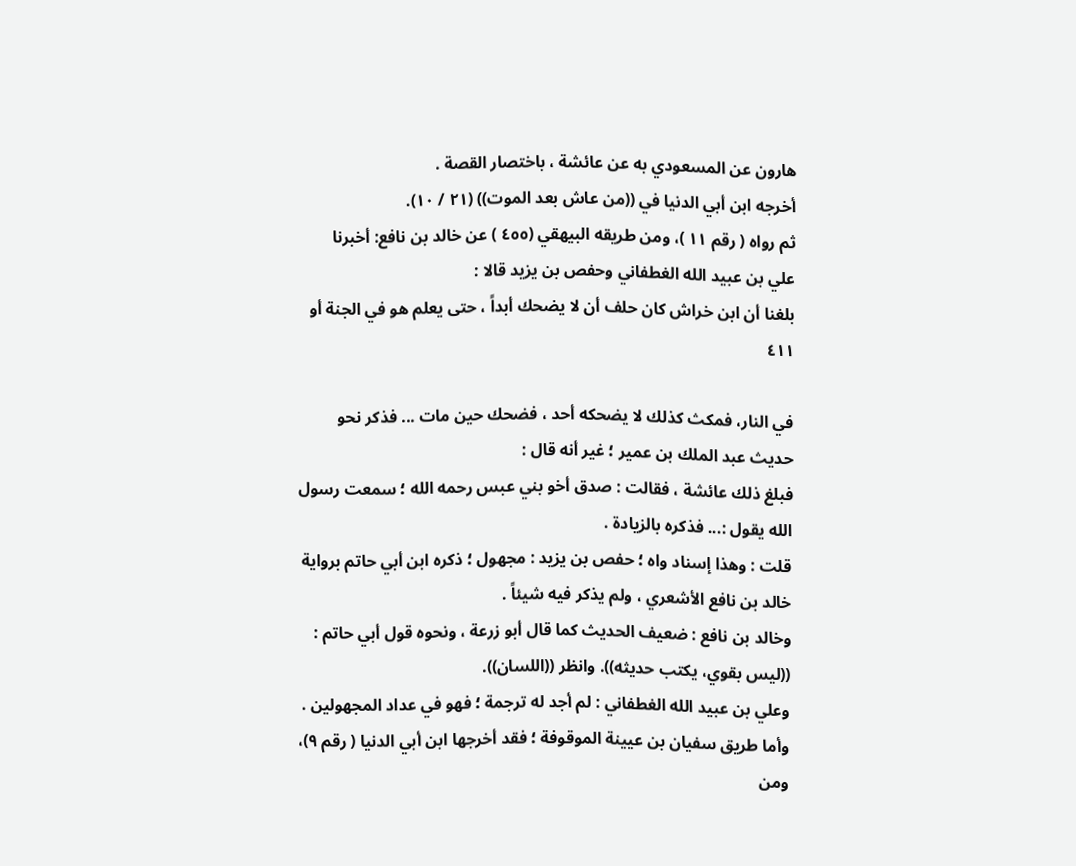هارون عن المسعودي به عن عائشة ، باختصار القصة .
أخرجه ابن أبي الدنيا في ((من عاش بعد الموت)) (٢١ / ١٠).
ثم رواه ( رقم ١١ )، ومن طريقه البيهقي (٤٥٥ ) عن خالد بن نافع: أخبرنا
علي بن عبيد الله الغطفاني وحفص بن يزيد قالا :
بلغنا أن ابن خراش كان حلف أن لا يضحك أبداً ، حتى يعلم هو في الجنة أو
٤١١

في النار، فمكث كذلك لا يضحكه أحد ، فضحك حين مات ... فذكر نحو
حديث عبد الملك بن عمير ؛ غير أنه قال :
فبلغ ذلك عائشة ، فقالت : صدق أخو بني عبس رحمه الله ؛ سمعت رسول
الله يقول :... فذكره بالزيادة .
قلت : وهذا إسناد واه ؛ حفص بن يزيد : مجهول ؛ ذكره ابن أبي حاتم برواية
خالد بن نافع الأشعري ، ولم يذكر فيه شيئاً .
وخالد بن نافع : ضعيف الحديث كما قال أبو زرعة ، ونحوه قول أبي حاتم :
((ليس بقوي، يكتب حديثه)). وانظر ((اللسان)).
وعلي بن عبيد الله الغطفاني : لم أجد له ترجمة ؛ فهو في عداد المجهولين .
وأما طريق سفيان بن عيينة الموقوفة ؛ فقد أخرجها ابن أبي الدنيا ( رقم ٩)،
ومن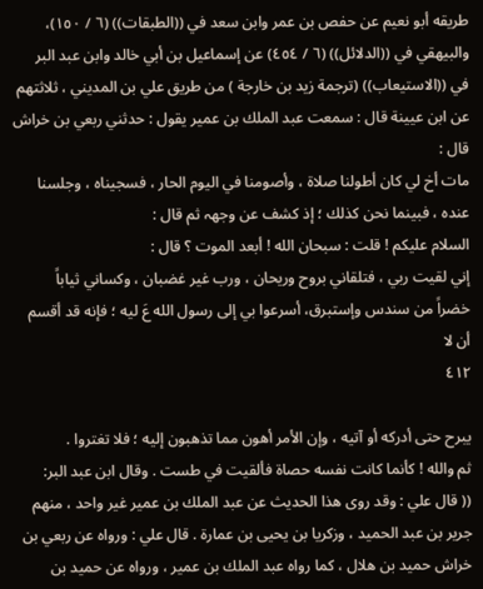طريقه أبو نعيم عن حفص بن عمر وابن سعد في ((الطبقات)) (٦ / ١٥٠)،
والبيهقي في ((الدلائل)) (٦ / ٤٥٤) عن إسماعيل بن أبي خالد وابن عبد البر
في ((الاستيعاب)) (ترجمة زيد بن خارجة ) من طريق علي بن المديني ، ثلاثتهم
عن ابن عيينة قال : سمعت عبد الملك بن عمير يقول : حدثني ربعي بن خراش قال :
مات أخ لي كان أطولنا صلاة ، وأصومنا في اليوم الحار ، فسجيناه ، وجلسنا
عنده ، فبينما نحن کذلك ؛ إذ کشف عن وجھہ ثم قال :
السلام عليكم ! قلت : سبحان الله ! أبعد الموت ؟ قال :
إني لقيت ربي ، فتلقاني بروح وريحان ، ورب غير غضبان ، وكساني ثياباً
خضراً من سندس وإستبرق، أسرعوا بي إلى رسول الله عَ ليه ؛ فإنه قد أقسم أن لا
٤١٢

يبرح حتى أدركه أو آتيه ، وإن الأمر أهون مما تذهبون إليه ؛ فلا تغتروا .
ثم والله ! كأنما كانت نفسه حصاة فألقيت في طست . وقال ابن عبد البر:
(( قال علي : وقد روى هذا الحديث عن عبد الملك بن عمير غير واحد ، منهم
جرير بن عبد الحميد ، وزكريا بن يحيى بن عمارة . قال علي : ورواه عن ربعي بن
خراش حمید بن هلال ، كما رواه عبد الملك بن عمير ، ورواه عن حميد بن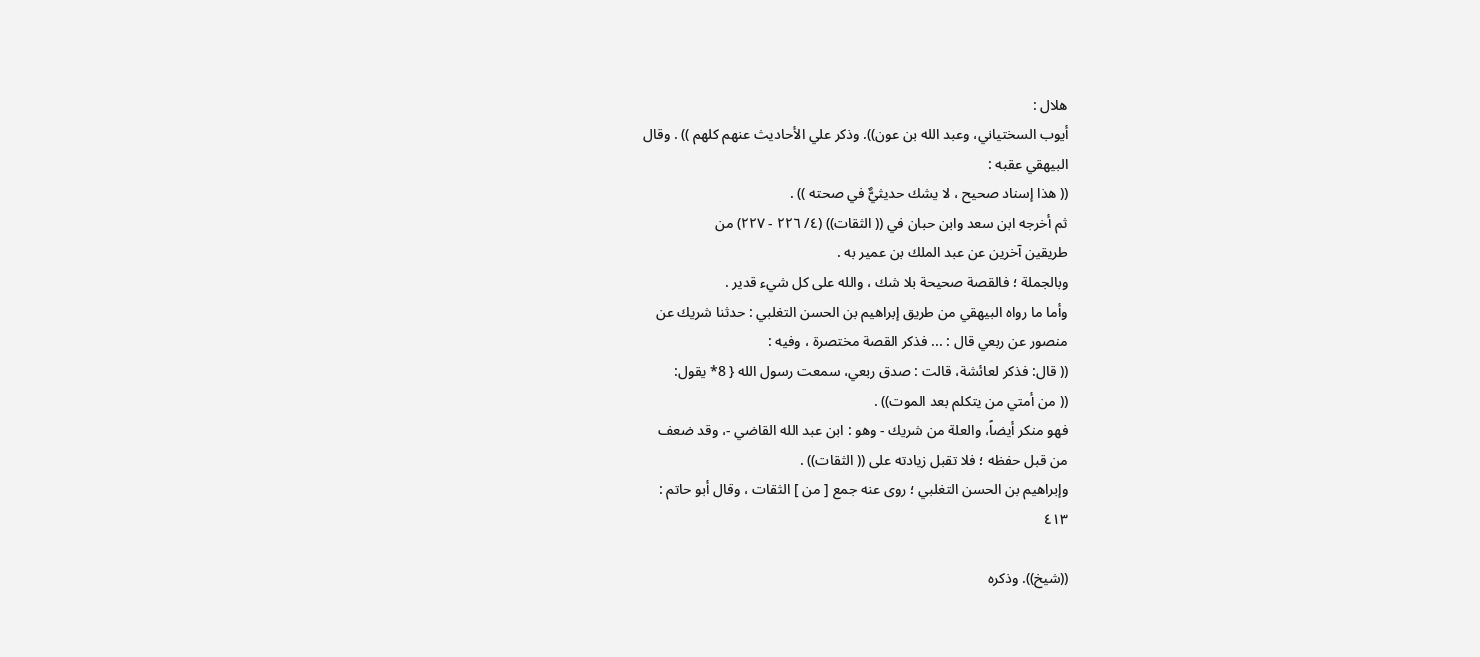هلال :
أيوب السختياني، وعبد الله بن عون)). وذكر علي الأحاديث عنهم كلهم )) . وقال
البيهقي عقبه :
(( هذا إسناد صحيح ، لا يشك حديثيٌّ في صحته )) .
ثم أخرجه ابن سعد وابن حبان في (( الثقات)) (٤/ ٢٢٦ - ٢٢٧) من
طريقين آخرين عن عبد الملك بن عمير به .
وبالجملة ؛ فالقصة صحيحة بلا شك ، والله على كل شيء قدير .
وأما ما رواه البيهقي من طريق إبراهيم بن الحسن التغلبي : حدثنا شريك عن
منصور عن ربعي قال : ... فذكر القصة مختصرة ، وفيه :
(( قال: فذكر لعائشة، قالت : صدق ربعي، سمعت رسول الله { 8* يقول:
(( من أمتي من يتكلم بعد الموت)) .
فهو منكر أيضاً، والعلة من شريك - وهو : ابن عبد الله القاضي -، وقد ضعف
من قبل حفظه ؛ فلا تقبل زيادته على (( الثقات)) .
وإبراهيم بن الحسن التغلبي ؛ روى عنه جمع [ من ] الثقات ، وقال أبو حاتم :
٤١٣

((شيخ)). وذكره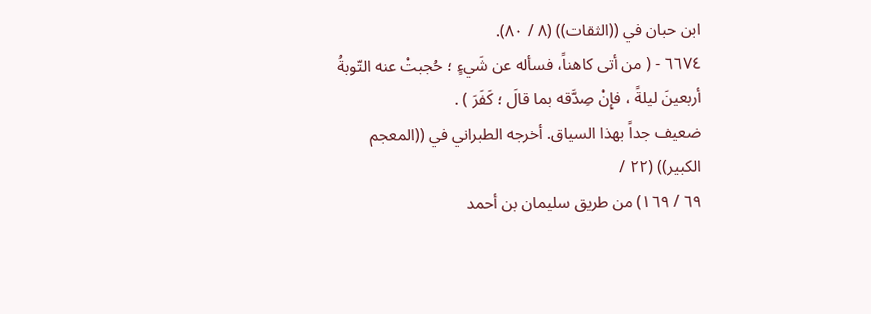ابن حبان في ((الثقات)) (٨ / ٨٠).
٦٦٧٤ - ( من أتى كاهناً، فسأله عن شَيءٍ ؛ حُجبتْ عنه التّوبةُ
أربعينَ ليلةً ، فإِنْ صِدَّقه بما قالَ ؛ كَفَرَ ) .
ضعيف جداً بهذا السياق. أخرجه الطبراني في ((المعجم الكبير)) (٢٢ /
٦٩ / ١٦٩) من طريق سليمان بن أحمد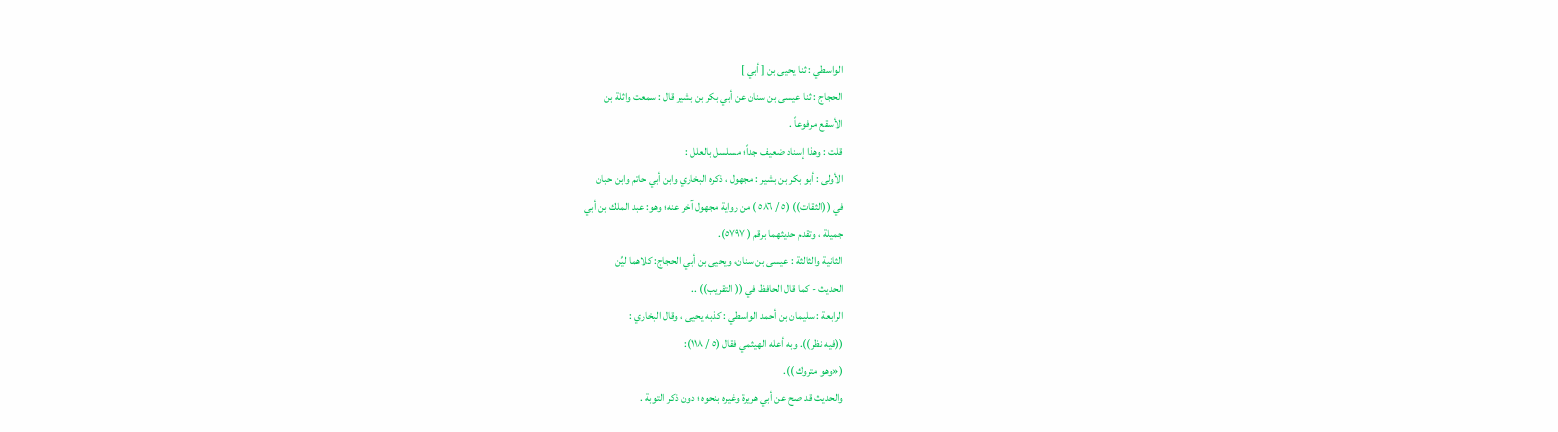الواسطي : ثنا يحيى بن [ أبي ]
الحجاج : ثنا عيسى بن سنان عن أبي بكر بن بشير قال : سمعت واثلة بن
الأسقع مرفوعاً .
قلت : وهذا إسناد ضعيف جداً؛ مسلسل بالعلل :
الأولى : أبو بكر بن بشير : مجهول ، ذكره البخاري وابن أبي حاتم وابن حبان
في ((الثقات)) (٥ / ٥٨٦ ) من رواية مجهول آخر عنه؛ وهو: عبد الملك بن أبي
جميلة ، وتقدم حديثهما برقم ( ٥٧٩٧).
الثانية والثالثة : عيسى بن سنان، ويحيى بن أبي الحجاج: كلاهما ليِّن
الحديث - كما قال الحافظ في (( التقریب)) ..
الرابعة : سليمان بن أحمد الواسطي : كذبه يحيى ، وقال البخاري :
((فيه نظر)). وبه أعله الهيثمي فقال (٥ / ١١٨):
(«وهو متروك )).
والحديث قد صح عن أبي هريرة وغيره بنحوه ؛ دون ذكر التوبة .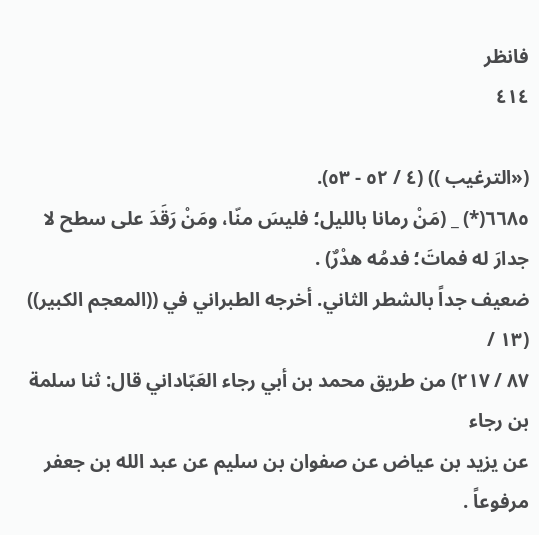فانظر
٤١٤

(«الترغيب )) (٤ / ٥٢ - ٥٣).
٦٦٨٥(*) _ (مَنْ رمانا بالليل؛ فليسَ منّا، ومَنْ رَقَدَ على سطح لا
جدارَ له فماتَ؛ فدمُه هدْرٌ) .
ضعيف جداً بالشطر الثاني. أخرجه الطبراني في ((المعجم الكبير)) (١٣ /
٨٧ / ٢١٧) من طريق محمد بن أبي رجاء العَبّاداني قال: ثنا سلمة بن رجاء
عن يزيد بن عياض عن صفوان بن سليم عن عبد الله بن جعفر مرفوعاً .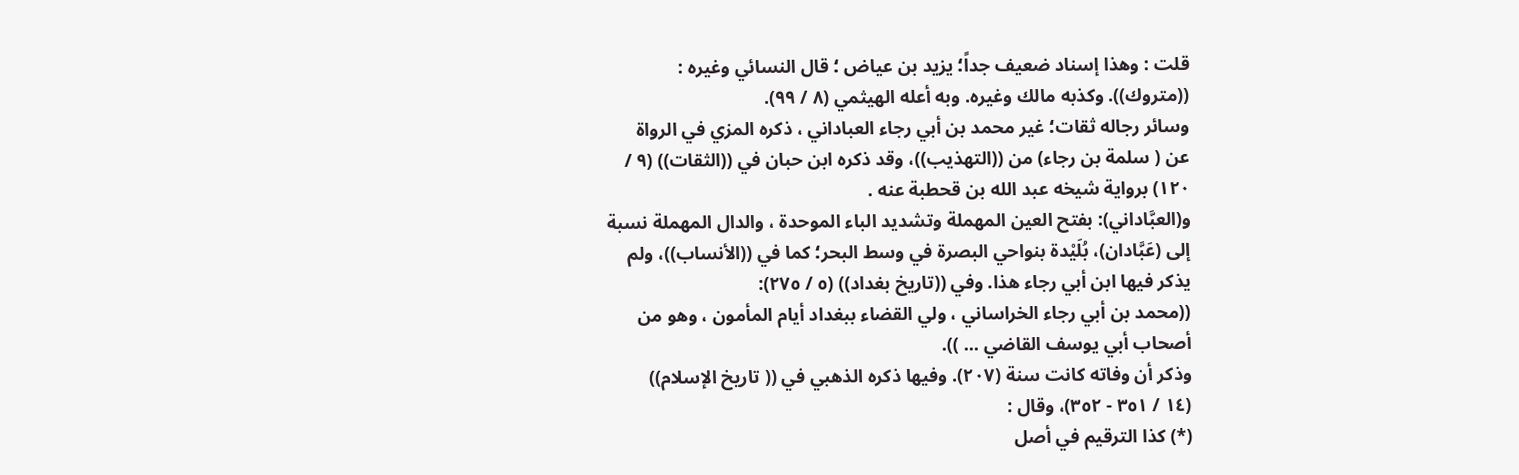قلت : وهذا إسناد ضعيف جداً؛ يزيد بن عياض ؛ قال النسائي وغيره :
((متروك)). وكذبه مالك وغيره. وبه أعله الهيثمي (٨ / ٩٩).
وسائر رجاله ثقات؛ غير محمد بن أبي رجاء العباداني ، ذكره المزي في الرواة
عن ( سلمة بن رجاء) من ((التهذيب))، وقد ذكره ابن حبان في ((الثقات)) (٩ /
١٢٠) برواية شيخه عبد الله بن قحطبة عنه .
و(العبَّاداني): بفتح العين المهملة وتشديد الباء الموحدة ، والدال المهملة نسبة
إلى (عَبَّادان)، بُلَيْدة بنواحي البصرة في وسط البحر؛ كما في ((الأنساب))، ولم
يذكر فيها ابن أبي رجاء هذا. وفي ((تاريخ بغداد)) (٥ / ٢٧٥):
((محمد بن أبي رجاء الخراساني ، ولي القضاء ببغداد أيام المأمون ، وهو من
أصحاب أبي يوسف القاضي ... )).
وذكر أن وفاته كانت سنة (٢٠٧). وفيها ذكره الذهبي في (( تاريخ الإسلام))
(١٤ / ٣٥١ - ٣٥٢)، وقال :
(*) كذا الترقيم في أصل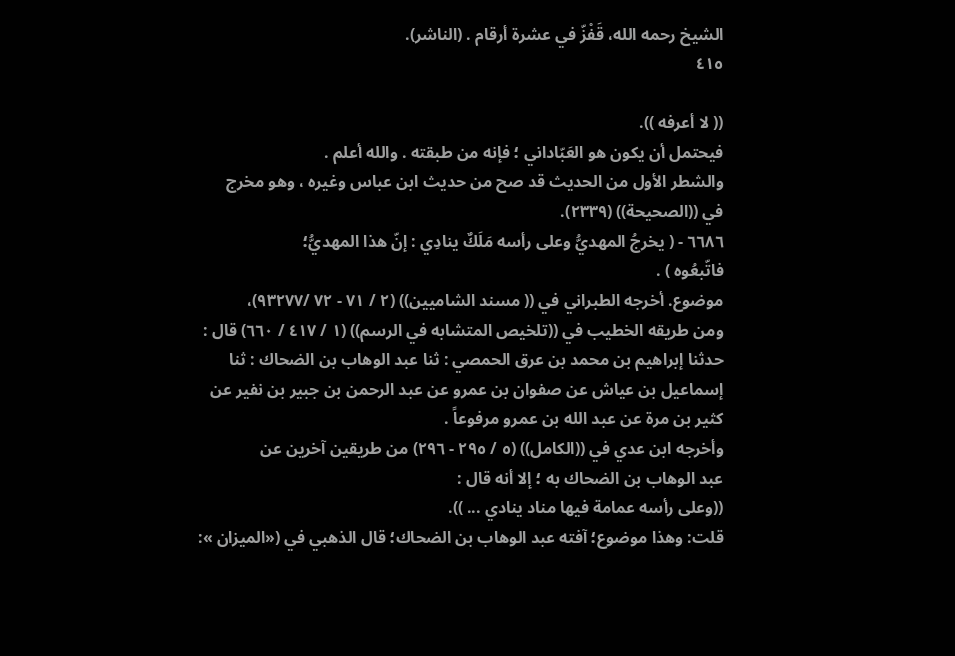الشيخ رحمه الله، قَفْزّ في عشرة أرقام . (الناشر).
٤١٥

(( لا أعرفه )).
فيحتمل أن يكون هو العَبّاداني ؛ فإنه من طبقته . والله أعلم .
والشطر الأول من الحديث قد صح من حديث ابن عباس وغيره ، وهو مخرج
في ((الصحيحة)) (٢٣٣٩).
٦٦٨٦ - ( يخرجُ المهديُّ وعلى رأسه مَلَكٌ ينادِي : إنّ هذا المهديُّ؛
فاتّبعُوه ) .
موضوع. أخرجه الطبراني في (( مسند الشاميين)) (٢ / ٧١ - ٧٢ /٩٣٢٧٧)،
ومن طريقه الخطيب في ((تلخيص المتشابه في الرسم)) (١ / ٤١٧ / ٦٦٠) قال :
حدثنا إبراهيم بن محمد بن عرق الحمصي : ثنا عبد الوهاب بن الضحاك : ثنا
إسماعيل بن عياش عن صفوان بن عمرو عن عبد الرحمن بن جبير بن نفير عن
كثير بن مرة عن عبد الله بن عمرو مرفوعاً .
وأخرجه ابن عدي في ((الكامل)) (٥ / ٢٩٥ - ٢٩٦) من طريقين آخرين عن
عبد الوهاب بن الضحاك به ؛ إلا أنه قال :
((وعلى رأسه عمامة فيها مناد ينادي ... )).
قلت: وهذا موضوع؛ آفته عبد الوهاب بن الضحاك؛ قال الذهبي في («الميزان »: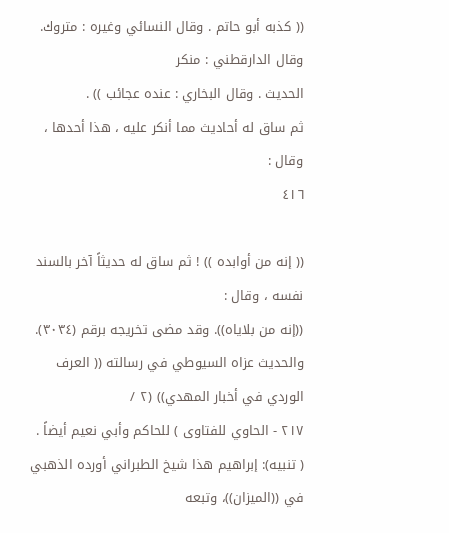(( كذبه أبو حاتم . وقال النسائي وغيره : متروك. وقال الدارقطني : منكر
الحديث . وقال البخاري : عنده عجائب )) .
ثم ساق له أحاديث مما أنكر عليه ، هذا أحدها ، وقال :
٤١٦

(( إنه من أوابده )) ! ثم ساق له حديثاً آخر بالسند نفسه ، وقال :
((إنه من بلاياه)). وقد مضى تخريجه برقم (٣٠٣٤).
والحديث عزاه السيوطي في رسالته (( العرف الوردي في أخبار المهدي)) (٢ /
٢١٧ - الحاوي للفتاوى ) للحاكم وأبي نعيم أيضاً .
( تنبيه): إبراهيم هذا شيخ الطبراني أورده الذهبي في ((الميزان))، وتبعه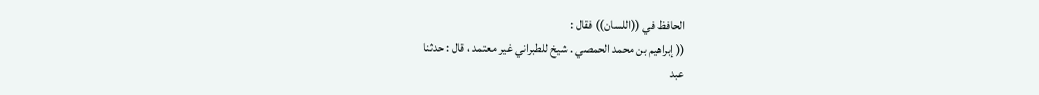الحافظ في ((اللسان)) فقال :
(( إبراهيم بن محمد الحمصي . شيخ للطبراني غير معتمد ، قال : حدثنا
عبد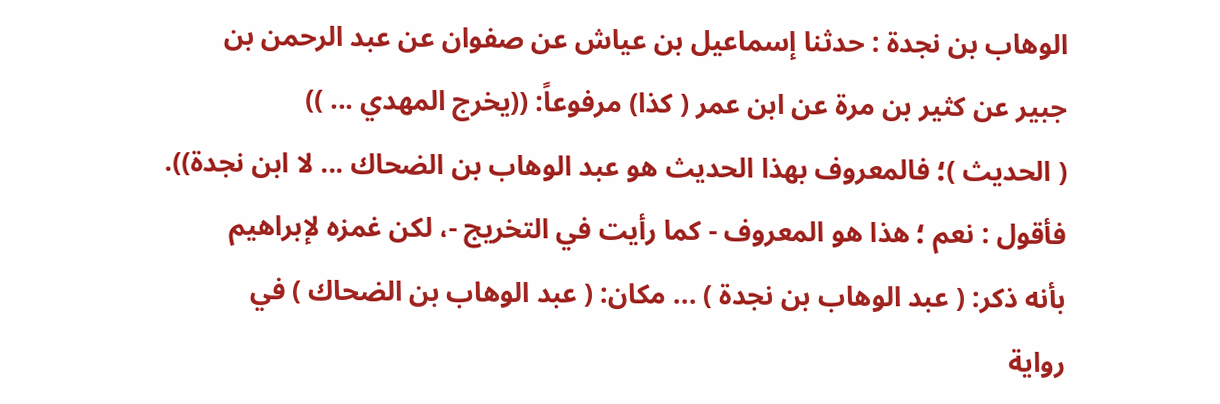الوهاب بن نجدة : حدثنا إسماعيل بن عياش عن صفوان عن عبد الرحمن بن
جبير عن كثير بن مرة عن ابن عمر ( كذا) مرفوعاً: ((يخرج المهدي ... ))
( الحديث )؛ فالمعروف بهذا الحديث هو عبد الوهاب بن الضحاك ... لا ابن نجدة)).
فأقول : نعم ؛ هذا هو المعروف - كما رأيت في التخريج -، لكن غمزه لإبراهيم
بأنه ذكر: ( عبد الوهاب بن نجدة ) ... مكان: ( عبد الوهاب بن الضحاك ) في
رواية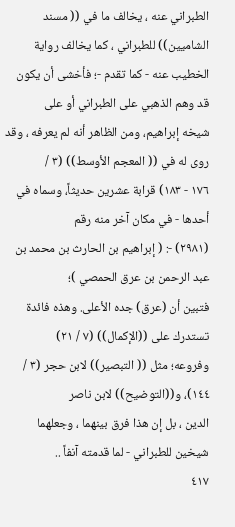الطبراني عنه ، يخالف ما في (( مسند الشاميين)) للطبراني ، كما يخالف رواية
الخطيب عنه - كما تقدم -؛ فأخشى أن يكون قد وهم الذهبي على الطبراني أو على
شيخه إبراهيم، ومن الظاهر أنه لم يعرفه ، وقد روى له في (( المعجم الأوسط)) (٣ /
١٧٦ - ١٨٣) قرابة عشرين حديثاً، وسماه في أحدها - في مكان آخر منه رقم
(٢٩٨١) -: ( إبراهيم بن الحارث بن محمد بن عبد الرحمن بن عرق الحمصي )؛
فتبين أن (عرق) جده الأعلى. وهذه فائدة تستدرك على ((الإكمال)) (٧ / ٢١)
وفروعه؛ مثل (( التبصير)) لابن حجر (٣ / ١٤٤)، و((التوضيح)) لابن ناصر
الدين ، بل إن هذا فرق بينهما ، وجعلهما شيخين للطبراني - لما قدمته آنفاً ..
٤١٧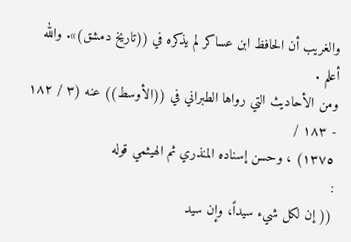والغريب أن الحافظ ابن عساكر لم يذكره في ((تاريخ دمشق)». والله أعلم .
ومن الأحاديث التي رواها الطبراني في ((الأوسط)) عنه (٣ / ١٨٢ - ١٨٣ /
١٣٧٥) ، وحسن إسناده المنذري ثم الهيثمي قوله
:
(( إن لكل شيء سيداً، وإن سيد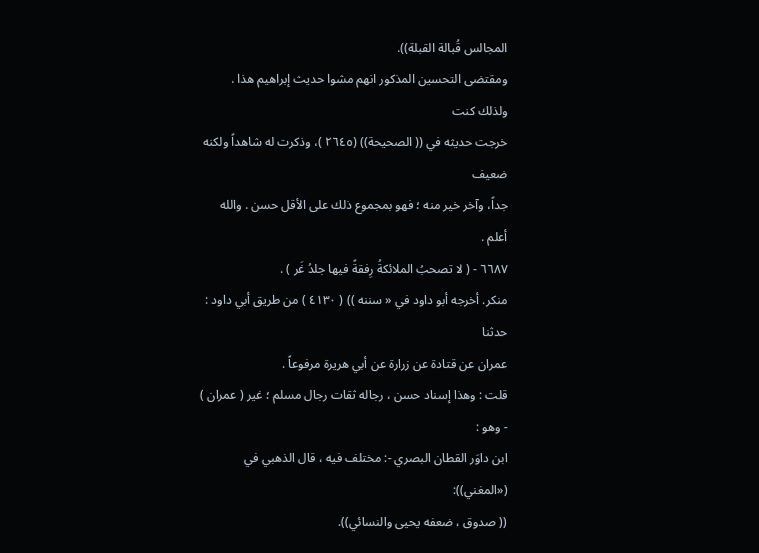المجالس قُبالة القبلة)).
ومقتضى التحسین المذکور انهم مشوا حدیث إبراهیم هذا . ولذلك کنت
خرجت حديثه في (( الصحيحة)) (٢٦٤٥ )، وذكرت له شاهداً ولكنه ضعيف
جداً، وآخر خير منه ؛ فهو بمجموع ذلك على الأقل حسن . والله أعلم .
٦٦٨٧ - ( لا تصحبُ الملائكةُ رِفقةً فيها جلدُ غَر ) .
منکر. أخرجه أبو داود في « سننه )) ( ٤١٣٠ ) من طريق أبي داود : حدثنا
عمران عن قتادة عن زرارة عن أبي هريرة مرفوعاً .
قلت : وهذا إسناد حسن ، رجاله ثقات رجال مسلم ؛ غير ( عمران ) - وهو :
ابن داوَر القطان البصري -: مختلف فيه ، قال الذهبي في («المغني)):
(( صدوق ، ضعفه يحيى والنسائي)).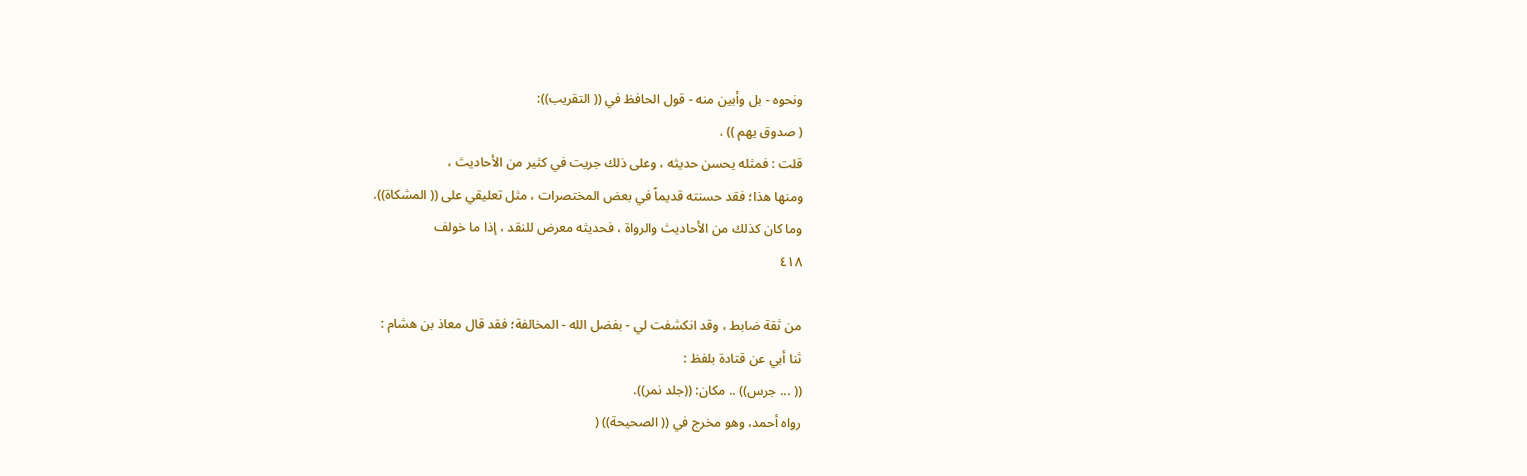ونحوه - بل وأبين منه - قول الحافظ في (( التقريب)):
( صدوق یهم )) .
قلت : فمثله يحسن حديثه ، وعلى ذلك جريت في كثير من الأحاديث ،
ومنها هذا؛ فقد حسنته قديماً في بعض المختصرات ، مثل تعليقي على (( المشكاة)).
وما كان كذلك من الأحاديث والرواة ، فحديثه معرض للنقد ، إذا ما خولف
٤١٨

من ثقة ضابط ، وقد انكشفت لي - بفضل الله - المخالفة؛ فقد قال معاذ بن هشام :
ثنا أبي عن قتادة بلفظ :
(( ... جرس)) .. مكان: ((جلد نمر)).
رواه أحمد، وهو مخرج في (( الصحيحة)) (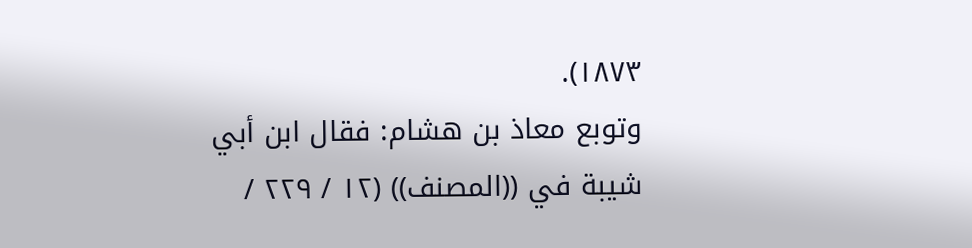١٨٧٣).
وتوبع معاذ بن هشام: فقال ابن أبي شيبة في ((المصنف)) (١٢ / ٢٢٩ /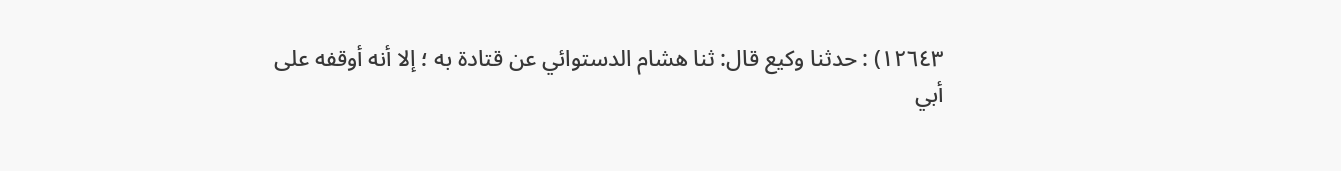١٢٦٤٣) : حدثنا وكيع قال: ثنا هشام الدستوائي عن قتادة به ؛ إلا أنه أوقفه على
أبي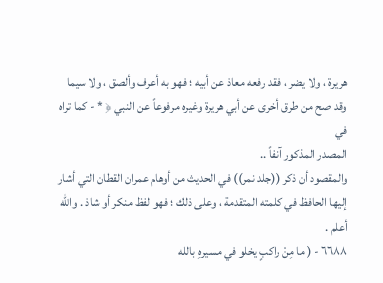هريرة ، ولا يضر ، فقد رفعه معاذ عن أبيه ؛ فهو به أعرف وألصق ، ولا سيما
وقد صح من طرق أخرى عن أبي هريرة وغيره مرفوعاً عن النبي ﴿ * - كما تراه في
المصدر المذكور آنفاً ..
والمقصود أن ذكر ((جلد نمر)) في الحديث من أوهام عمران القطان التي أشار
إليها الحافظ في كلمته المتقدمة ، وعلى ذلك ؛ فهو لفظ منكر أو شاذ . والله أعلم .
٦٦٨٨ - ( ما مِنْ راكبٍ يخلو في مسيرهِ بالله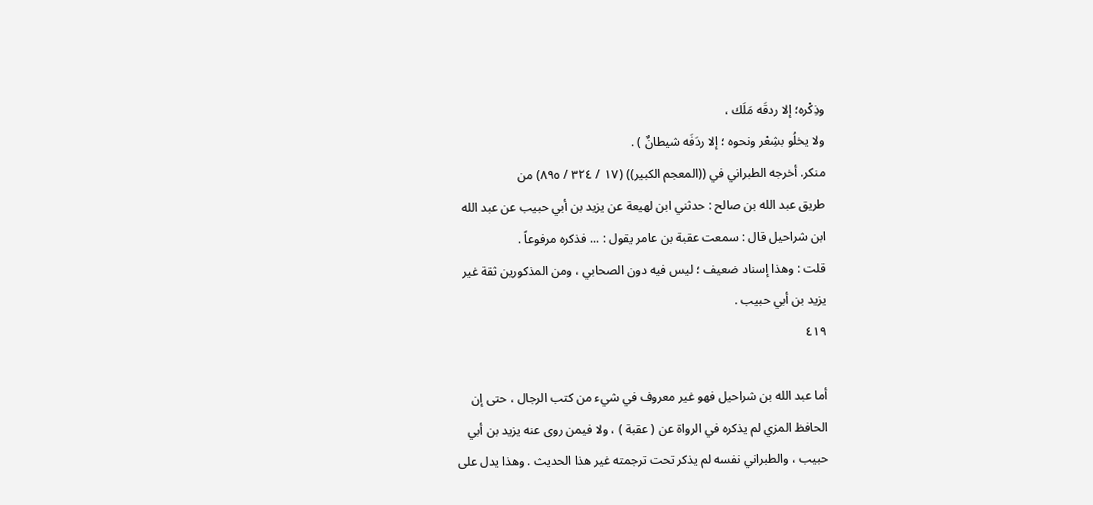وذِكْره؛ إلا ردقَه مَلَك ،
ولا يخلُو بشِعْر ونحوه ؛ إلا ردَفَه شيطانٌ ) .
منكر. أخرجه الطبراني في ((المعجم الكبير)) (١٧ / ٣٢٤ / ٨٩٥) من
طريق عبد الله بن صالح : حدثني ابن لهيعة عن يزيد بن أبي حبيب عن عبد الله
ابن شراحيل قال : سمعت عقبة بن عامر يقول : ... فذكره مرفوعاً .
قلت : وهذا إسناد ضعيف ؛ ليس فيه دون الصحابي ، ومن المذكورين ثقة غير
یزید بن أبي حبيب .
٤١٩

أما عبد الله بن شراحيل فهو غير معروف في شيء من كتب الرجال ، حتى إن
الحافظ المزي لم يذكره في الرواة عن ( عقبة ) ، ولا فيمن روى عنه يزيد بن أبي
حبيب ، والطبراني نفسه لم يذكر تحت ترجمته غير هذا الحديث . وهذا يدل على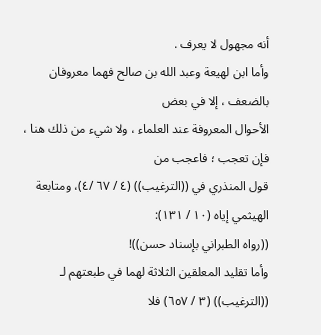أنه مجهول لا یعرف .
وأما ابن لهيعة وعبد الله بن صالح فهما معروفان بالضعف ، إلا في بعض
الأحوال المعروفة عند العلماء ، ولا شيء من ذلك هنا ، فإن تعجب ؛ فاعجب من
قول المنذري في ((الترغيب)) (٤ / ٦٧ /٤)، ومتابعة الهيثمي إياه (١٠ / ١٣١):
((رواه الطبراني بإسناد حسن))!
وأما تقليد المعلقين الثلاثة لهما في طبعتهم لـ ((الترغيب)) (٣ / ٦٥٧) فلا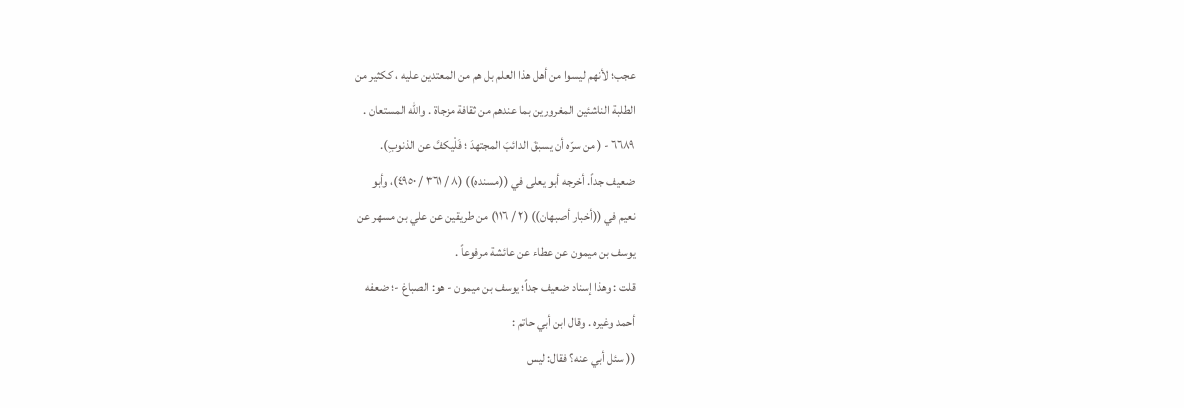عجب؛ لأنهم ليسوا من أهل هذا العلم بل هم من المعتدين عليه ، ككثير من
الطلبة الناشئين المغرورين بما عندهم من ثقافة مزجاة . والله المستعان .
٦٦٨٩ - ( من سرّه أن يسبقَ الدائبَ المجتهدَ ؛ فَلْيكفَّ عن الذنوبِ).
ضعيف جداً. أخرجه أبو يعلى في ((مسنده)) (٨ / ٣٦١ / ٤٩٥٠)، وأبو
نعيم في ((أخبار أصبهان)) (٢ / ١١٦) من طريقين عن علي بن مسهر عن
يوسف بن ميمون عن عطاء عن عائشة مرفوعاً .
قلت : وهذا إسناد ضعيف جداً؛ يوسف بن ميمون - هو: الصباغ -؛ ضعفه
أحمد وغيره . وقال ابن أبي حاتم :
(( سئل أبي عنه؟ فقال: ليس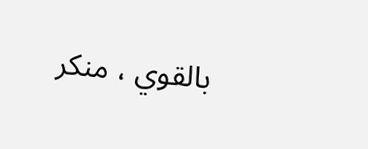بالقوي ، منكر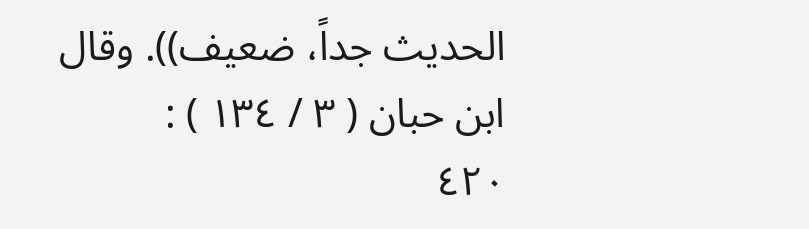الحديث جداً، ضعيف)). وقال
ابن حبان ( ٣ / ١٣٤ ) :
٤٢٠